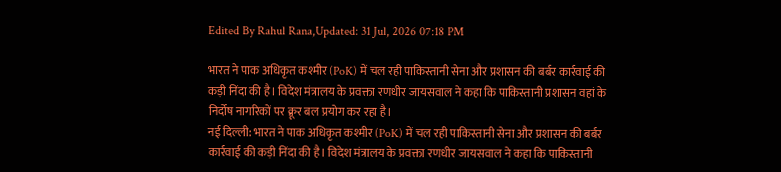Edited By Rahul Rana,Updated: 31 Jul, 2026 07:18 PM

भारत ने पाक अधिकृत कश्मीर (PoK) में चल रही पाकिस्तानी सेना और प्रशासन की बर्बर कार्रवाई की कड़ी निंदा की है। विदेश मंत्रालय के प्रवक्ता रणधीर जायसवाल ने कहा कि पाकिस्तानी प्रशासन वहां के निर्दोष नागरिकों पर क्रूर बल प्रयोग कर रहा है।
नई दिल्ली: भारत ने पाक अधिकृत कश्मीर (PoK) में चल रही पाकिस्तानी सेना और प्रशासन की बर्बर कार्रवाई की कड़ी निंदा की है। विदेश मंत्रालय के प्रवक्ता रणधीर जायसवाल ने कहा कि पाकिस्तानी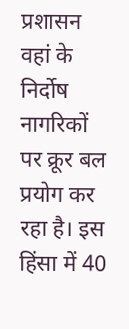प्रशासन वहां के निर्दोष नागरिकों पर क्रूर बल प्रयोग कर रहा है। इस हिंसा में 40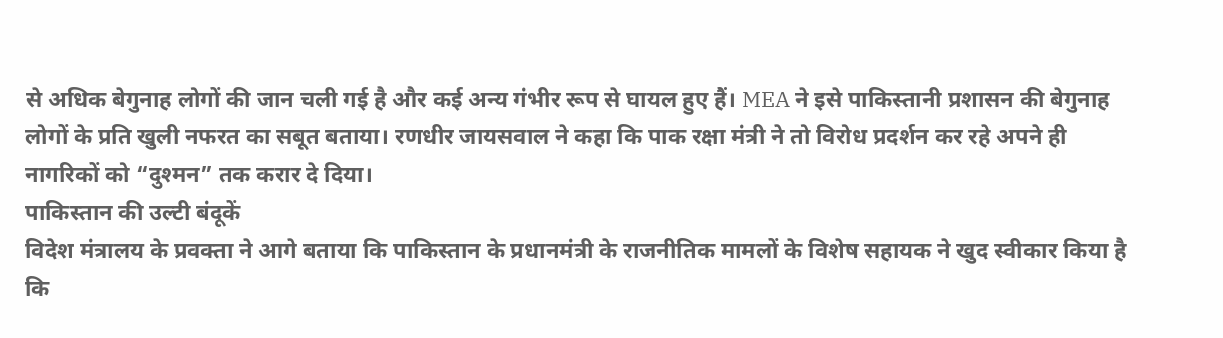से अधिक बेगुनाह लोगों की जान चली गई है और कई अन्य गंभीर रूप से घायल हुए हैं। MEA ने इसे पाकिस्तानी प्रशासन की बेगुनाह लोगों के प्रति खुली नफरत का सबूत बताया। रणधीर जायसवाल ने कहा कि पाक रक्षा मंत्री ने तो विरोध प्रदर्शन कर रहे अपने ही नागरिकों को “दुश्मन” तक करार दे दिया।
पाकिस्तान की उल्टी बंदूकें
विदेश मंत्रालय के प्रवक्ता ने आगे बताया कि पाकिस्तान के प्रधानमंत्री के राजनीतिक मामलों के विशेष सहायक ने खुद स्वीकार किया है कि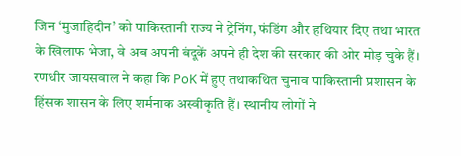जिन ‘मुजाहिदीन’ को पाकिस्तानी राज्य ने ट्रेनिंग, फंडिंग और हथियार दिए तथा भारत के खिलाफ भेजा, वे अब अपनी बंदूकें अपने ही देश की सरकार की ओर मोड़ चुके हैं। रणधीर जायसवाल ने कहा कि PoK में हुए तथाकथित चुनाव पाकिस्तानी प्रशासन के हिंसक शासन के लिए शर्मनाक अस्वीकृति हैं। स्थानीय लोगों ने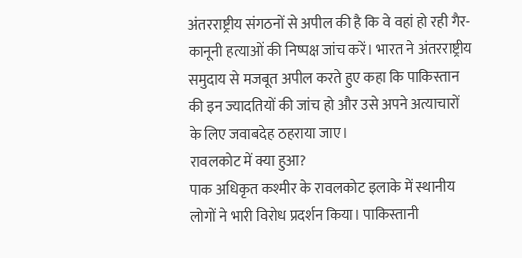अंतरराष्ट्रीय संगठनों से अपील की है कि वे वहां हो रही गैर-कानूनी हत्याओं की निष्पक्ष जांच करें। भारत ने अंतरराष्ट्रीय समुदाय से मजबूत अपील करते हुए कहा कि पाकिस्तान की इन ज्यादतियों की जांच हो और उसे अपने अत्याचारों के लिए जवाबदेह ठहराया जाए।
रावलकोट में क्या हुआ?
पाक अधिकृत कश्मीर के रावलकोट इलाके में स्थानीय लोगों ने भारी विरोध प्रदर्शन किया। पाकिस्तानी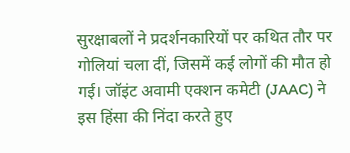सुरक्षाबलों ने प्रदर्शनकारियों पर कथित तौर पर गोलियां चला दीं, जिसमें कई लोगों की मौत हो गई। जॉइंट अवामी एक्शन कमेटी (JAAC) ने इस हिंसा की निंदा करते हुए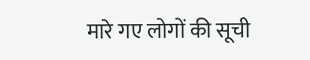मारे गए लोगों की सूची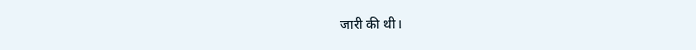जारी की थी।